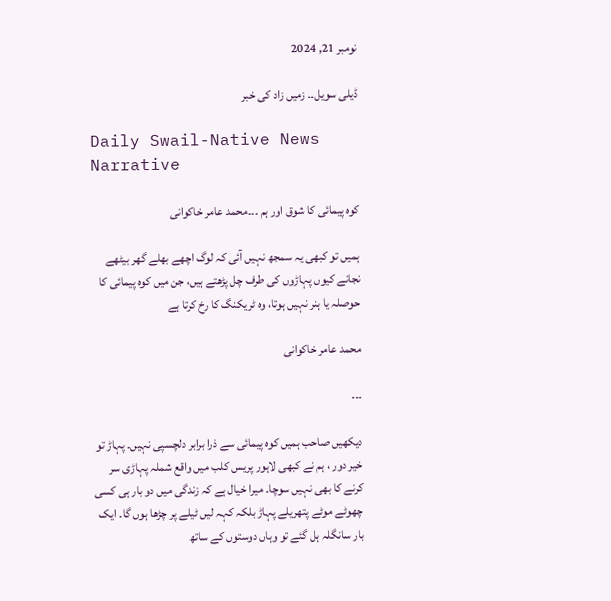نومبر 21, 2024

ڈیلی سویل۔۔ زمیں زاد کی خبر

Daily Swail-Native News Narrative

کوہ پیمائی کا شوق اور ہم ۔۔۔محمد عامر خاکوانی

ہمیں تو کبھی یہ سمجھ نہیں آئی کہ لوگ اچھے بھلے گھر بیٹھے نجانے کیوں پہاڑوں کی طرف چل پڑھتے ہیں، جن میں کوہ پیمائی کا حوصلہ یا ہنر نہیں ہوتا، وہ ٹریکنگ کا رخ کرتا ہے

محمد عامر خاکوانی

۔۔۔

دیکھیں صاحب ہمیں کوہ پیمائی سے ذرا برابر دلچسپی نہیں۔ پہاڑ تو خیر دور ، ہم نے کبھی لاہور پریس کلب میں واقع شملہ پہاڑی سر کرنے کا بھی نہیں سوچا۔ میرا خیال ہے کہ زندگی میں دو بار ہی کسی چھوٹے موٹے پتھریلے پہاڑ بلکہ کہہ لیں ٹیلے پر چڑھا ہوں گا۔ ایک بار سانگلہ ہل گئے تو وہاں دوستوں کے ساتھ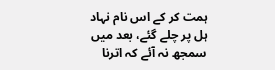ہمت کر کے اس نام نہاد ہل پر چلے گئے، بعد میں سمجھ نہ آئے کہ اترنا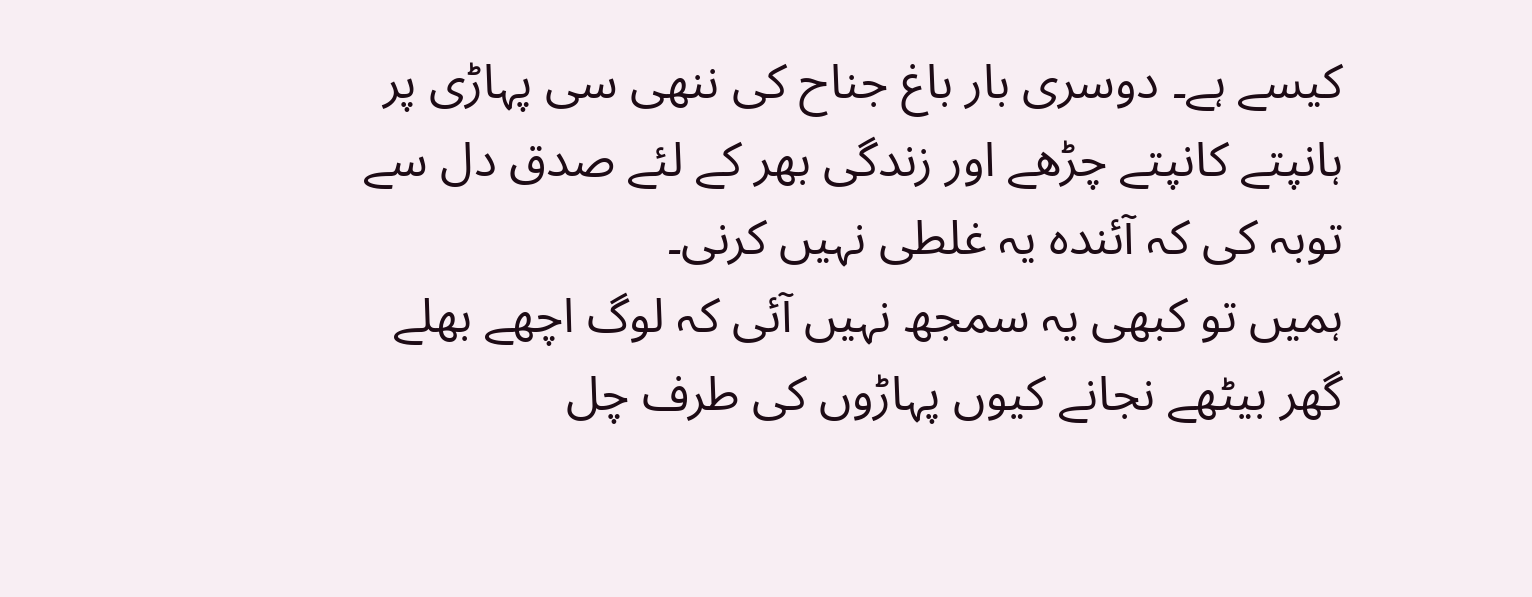کیسے ہے۔ دوسری بار باغ جناح کی ننھی سی پہاڑی پر ہانپتے کانپتے چڑھے اور زندگی بھر کے لئے صدق دل سے توبہ کی کہ آئندہ یہ غلطی نہیں کرنی۔
ہمیں تو کبھی یہ سمجھ نہیں آئی کہ لوگ اچھے بھلے گھر بیٹھے نجانے کیوں پہاڑوں کی طرف چل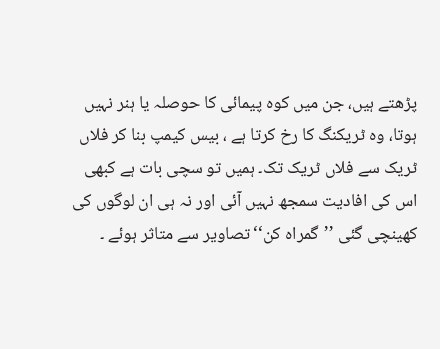پڑھتے ہیں، جن میں کوہ پیمائی کا حوصلہ یا ہنر نہیں ہوتا، وہ ٹریکنگ کا رخ کرتا ہے ، بیس کیمپ بنا کر فلاں ٹریک سے فلاں ٹریک تک۔ ہمیں تو سچی بات ہے کبھی اس کی افادیت سمجھ نہیں آئی اور نہ ہی ان لوگوں کی کھینچی گئی ’’گمراہ کن‘‘تصاویر سے متاثر ہوئے ۔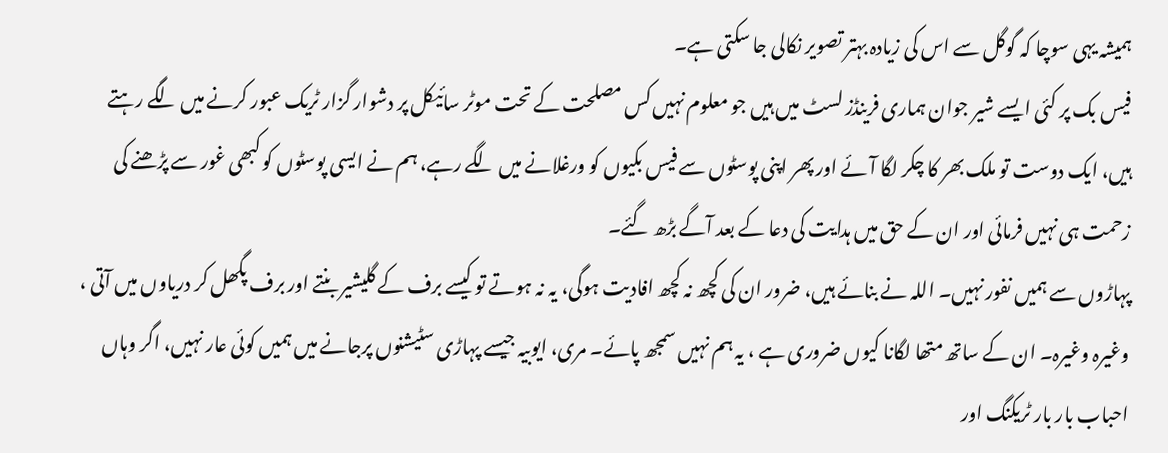ہمیشہ یہی سوچا کہ گوگل سے اس کی زیادہ بہتر تصویر نکالی جا سکتی ہے۔
فیس بک پر کئی ایسے شیر جوان ہماری فرینڈز لسٹ میں ہیں جو معلوم نہیں کس مصلحت کے تحت موٹر سائیکل پر دشوار گزار ٹریک عبور کرنے میں لگے رہتے ہیں، ایک دوست تو ملک بھر کا چکر لگا آئے اور پھر اپنی پوسٹوں سے فیس بکیوں کو ورغلانے میں لگے رہے، ہم نے ایسی پوسٹوں کو کبھی غور سے پڑھنے کی زحمت ہی نہیں فرمائی اور ان کے حق میں ہدایت کی دعا کے بعد آگے بڑھ گئے۔
پہاڑوں سے ہمیں نفور نہیں۔ اللہ نے بنائے ہیں، ضرور ان کی کچھ نہ کچھ افادیت ہوگی، یہ نہ ہوتے تو کیسے برف کے گلیشیر بنتے اور برف پگھل کر دریاوں میں آتی ، وغیرہ وغیرہ۔ ان کے ساتھ متھا لگانا کیوں ضروری ہے ، یہ ہم نہیں سمجھ پائے۔ مری، ایوبیہ جیسے پہاڑی سٹیشنوں پرجانے میں ہمیں کوئی عار نہیں، اگر وہاں احباب بار بار ٹریکنگ اور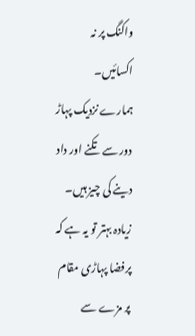واکنگ پر نہ اکسائیں۔
ہمارے نزدیک پہاڑ دور سے تکنے اور داد دینے کی چیز ہیں۔ زیادہ بہتر تو یہ ہے کہ پرفضا پہاڑی مقام پر مزے سے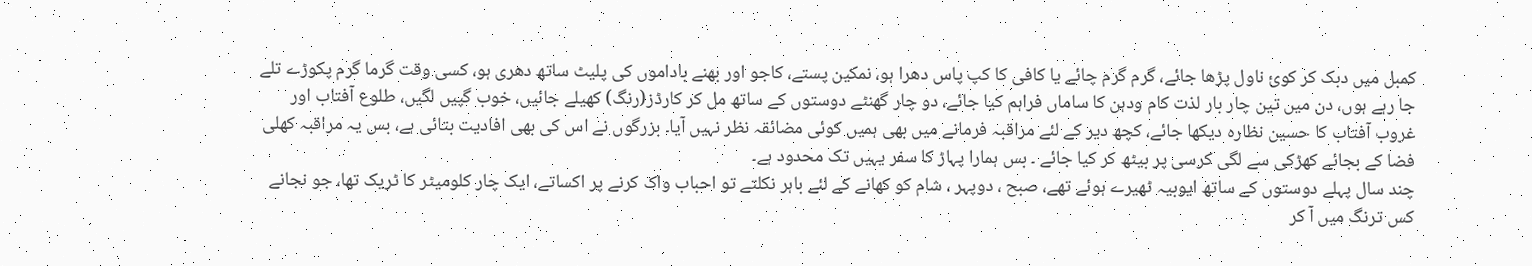کمبل میں دبک کر کوئ ناول پڑھا جائے، گرم گرم چائے یا کافی کا کپ پاس دھرا ہو، نمکین پستے، کاجو اور بھنے باداموں کی پلیٹ ساتھ دھری ہو، کسی وقت گرما گرم پکوڑے تلے جا رہے ہوں، دن میں تین چار بار لذت کام ودہن کا ساماں فراہم کیا جائے، دو چار گھنٹے دوستوں کے ساتھ مل کر کارڈز(رنگ) کھیلے جائیں، خوب گپیں لگیں، طلوع آفتاب اور غروب آفتاب کا حسین نظارہ دیکھا جائے، کچھ دیر کے لئے مراقبہ فرمانے میں بھی ہمیں کوئی مضائقہ نظر نہیں آیا۔ بزرگوں نے اس کی بھی افادیت بتائی ہے، بس یہ مراقبہ کھلی فضا کے بجائے کھڑکی سے لگی کرسی پر بیٹھ کر کیا جائے ۔ بس ہمارا پہاڑ کا سفر یہیں تک محدود ہے۔
چند سال پہلے دوستوں کے ساتھ ایوبیہ ٹھیرے ہوئے تھے، صبح ، دوپہر ، شام کو کھانے کے لئے باہر نکلتے تو احباب واک کرنے پر اکساتے، ایک چار کلومیٹر کا ٹریک تھا، جو نجانے کس ترنگ میں آ کر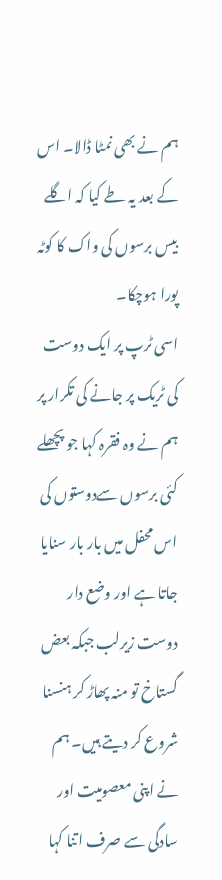ہم نے بھی نمٹا ڈالا۔ اس کے بعد یہ طے کیا کہ اگلے بیس برسوں کی واک کا کوٹہ پورا ہوچکا۔
اسی ٹرپ پر ایک دوست کی ٹریک پر جانے کی تکرار پر ہم نے وہ فقرہ کہا جو پچھلے کئی برسوں سےدوستوں کی اس محفل میں بار بار سنایا جاتا ہے اور وضع دار دوست زیرلب جبکہ بعض گستاخ تو منہ پھاڑ کر ہنسنا شروع کر دیتے ہیں۔ ہم نے اپنی معصومیت اور سادگی سے صرف اتنا کہا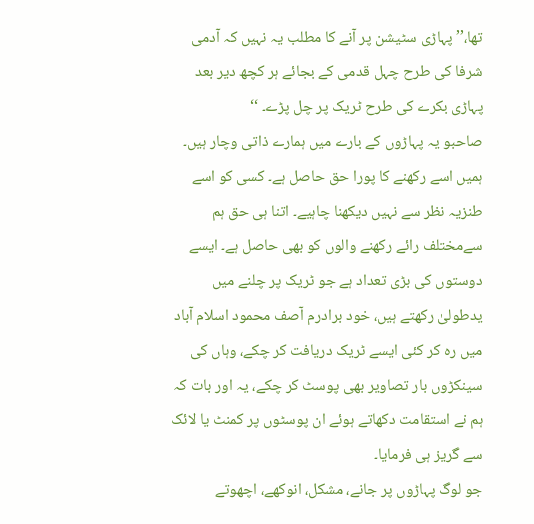تھا،’’ پہاڑی سٹیشن پر آنے کا مطلب یہ نہیں کہ آدمی شرفا کی طرح چہل قدمی کے بجائے ہر کچھ دیر بعد پہاڑی بکرے کی طرح ٹریک پر چل پڑے۔ ‘‘
صاحبو یہ پہاڑوں کے بارے میں ہمارے ذاتی وچار ہیں۔ ہمیں اسے رکھنے کا پورا حق حاصل ہے۔ کسی کو اسے طنزیہ نظر سے نہیں دیکھنا چاہیے۔ اتنا ہی حق ہم سےمختلف رائے رکھنے والوں کو بھی حاصل ہے۔ ایسے دوستوں کی بڑی تعداد ہے جو ٹریک پر چلنے میں یدطولیٰ رکھتے ہیں، خود برادرم آصف محمود اسلام آباد میں رہ کر کئی ایسے ٹریک دریافت کر چکے، وہاں کی سینکڑوں بار تصاویر بھی پوسٹ کر چکے، یہ اور بات کہ ہم نے استقامت دکھاتے ہوئے ان پوسٹوں پر کمنٹ یا لائک سے گریز ہی فرمایا۔
جو لوگ پہاڑوں پر جانے، مشکل، انوکھے، اچھوتے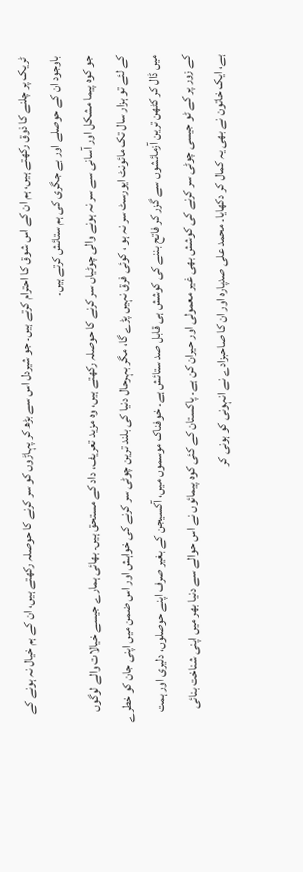ٹریک پر چلنے کا ذوق رکھتے ہیں، ہم ان کے اس شوق کا احترام کرتے ہیں۔ جو شیردل اس سے بڑھ کر پہاڑوں کو سر کرنے کا حوصلہ رکھتے ہیں، ان کے ہم خیال نہ ہونے کے باوجود ان کے حوصلے اور بے جگری کی ہم ستائش کرتے ہیں۔
جو کوہ پیما مشکل اور آسانی سے سر نہ ہونے والی چوٹیاں سر کرنے کا حوصلہ رکھتے ہیں، وہ مزید تعریف، داد کے مستحق ہیں۔ بھائی ہمارے جیسے خیالات والے لوگوں کے لئے تو ہزار سال تک مائونٹ ایورسٹ سر نہ ہو ، کوئی فرق نہیں پڑے گا، مگر بہرحال دنیا کی بلند ترین چوٹی سر کرنے کی خواہش اور اس ضمن میں اپنی جان کو خطرے میں ڈال کر کٹھن ترین آزمائشوں سے گزر کر فاتح بننے کی کوشش ہی قابل صد ستائش ہے۔ خوفناک موسموں میں، آکسیجن کے بغیر صرف اپنے حوصلوں، دلیری اور ہمت کے زور پر کے ٹو جیسی چوٹی سر کرنے کی کوشش بھی غیر معمولی اور حیران کن ہے۔ پاکستان کے کئی کوہ پیمائوں نے اس حوالے سے دنیا بھر میں اپنی شناخت بنائی ہے، ایک خاتون نے بھی یہ کمال کر دکھایا۔ محمد علی صدپارہ اور ان کا صاحبزادے نے انہونی کو ہونی کر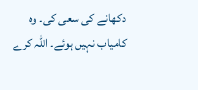دکھانے کی سعی کی۔ وہ کامیاب نہیں ہوئے۔ اللہ کرے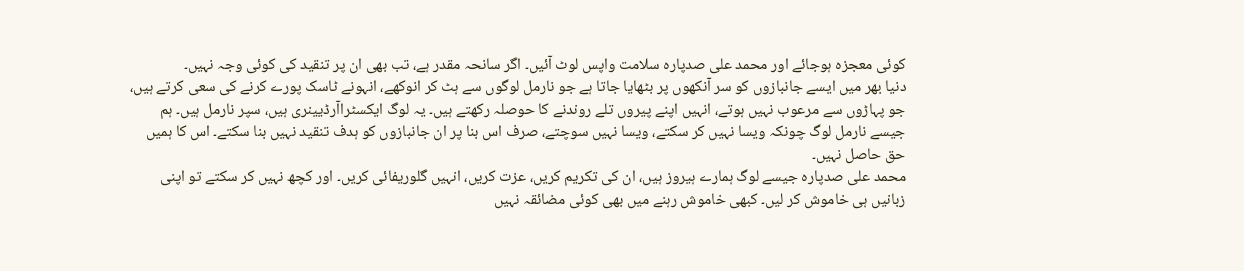کوئی معجزہ ہوجائے اور محمد علی صدپارہ سلامت واپس لوٹ آئیں۔ اگر سانحہ مقدر ہے، تب بھی ان پر تنقید کی کوئی وجہ نہیں۔
دنیا بھر میں ایسے جانبازوں کو سر آنکھوں پر بٹھایا جاتا ہے جو نارمل لوگوں سے ہٹ کر انوکھے، انہونے ٹاسک پورے کرنے کی سعی کرتے ہیں، جو پہاڑوں سے مرعوب نہیں ہوتے، انہیں اپنے پیروں تلے روندنے کا حوصلہ رکھتے ہیں۔ یہ لوگ ایکسٹراآرڈیینری ہیں، سپر نارمل ہیں۔ ہم جیسے نارمل لوگ چونکہ ویسا نہیں کر سکتے، ویسا نہیں سوچتے، صرف اس بنا پر ان جانبازوں کو ہدف تنقید نہیں بنا سکتے۔ اس کا ہمیں حق حاصل نہیں۔
محمد علی صدپارہ جیسے لوگ ہمارے ہیروز ہیں، ان کی تکریم کریں، عزت کریں، انہیں گلوریفائی کریں۔ اور کچھ نہیں کر سکتے تو اپنی زبانیں ہی خاموش کر لیں۔ کبھی خاموش رہنے میں بھی کوئی مضائقہ نہیں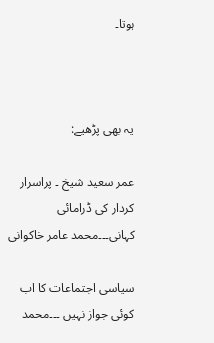ہوتا۔



یہ بھی پڑھیے:

عمر سعید شیخ ۔ پراسرار کردار کی ڈرامائی کہانی۔۔۔محمد عامر خاکوانی

سیاسی اجتماعات کا اب کوئی جواز نہیں ۔۔۔محمد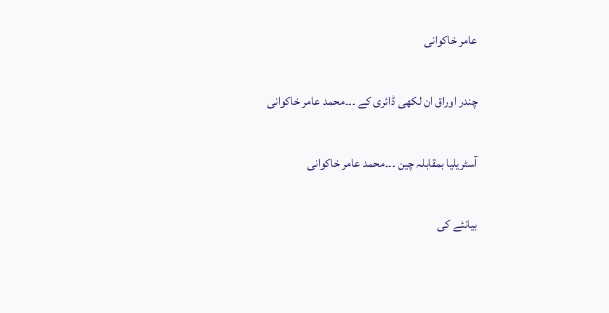عامر خاکوانی

چندر اوراق ان لکھی ڈائری کے ۔۔۔محمد عامر خاکوانی

آسٹریلیا بمقابلہ چین ۔۔۔محمد عامر خاکوانی

بیانئے کی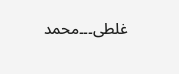غلطی۔۔۔محمد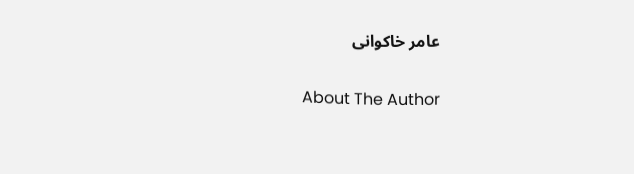عامر خاکوانی

About The Author